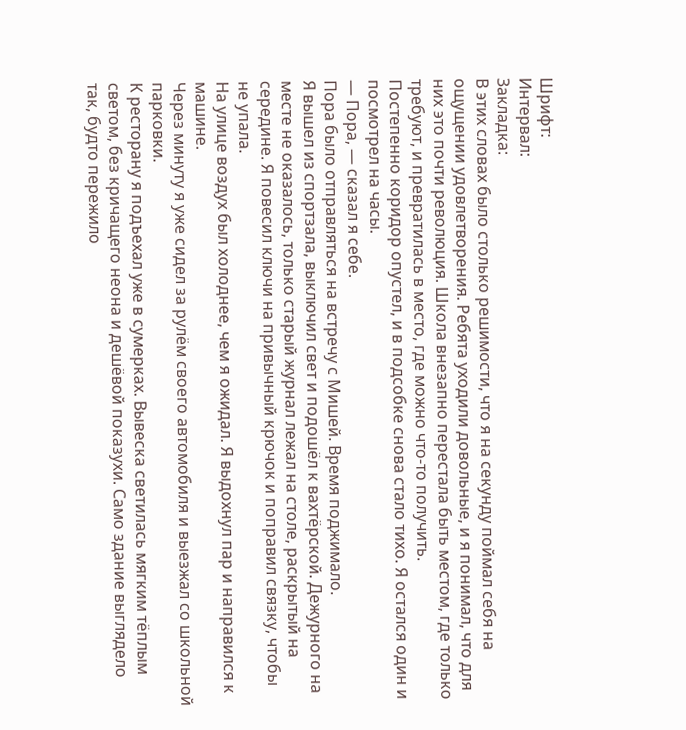Шрифт:
Интервал:
Закладка:
В этих словах было столько решимости, что я на секунду поймал себя на ощущении удовлетворения. Ребята уходили довольные, и я понимал, что для них это почти революция. Школа внезапно перестала быть местом, где только требуют, и превратилась в место, где можно что-то получить.
Постепенно коридор опустел, и в подсобке снова стало тихо. Я остался один и посмотрел на часы.
— Пора, — сказал я себе.
Пора было отправляться на встречу с Мишей. Время поджимало.
Я вышел из спортзала, выключил свет и подошёл к вахтёрской. Дежурного на месте не оказалось, только старый журнал лежал на столе, раскрытый на середине. Я повесил ключи на привычный крючок и поправил связку, чтобы не упала.
На улице воздух был холоднее, чем я ожидал. Я выдохнул пар и направился к машине.
Через минуту я уже сидел за рулём своего автомобиля и выезжал со школьной парковки.
К ресторану я подъехал уже в сумерках. Вывеска светилась мягким тёплым светом, без кричащего неона и дешёвой показухи. Само здание выглядело так, будто пережило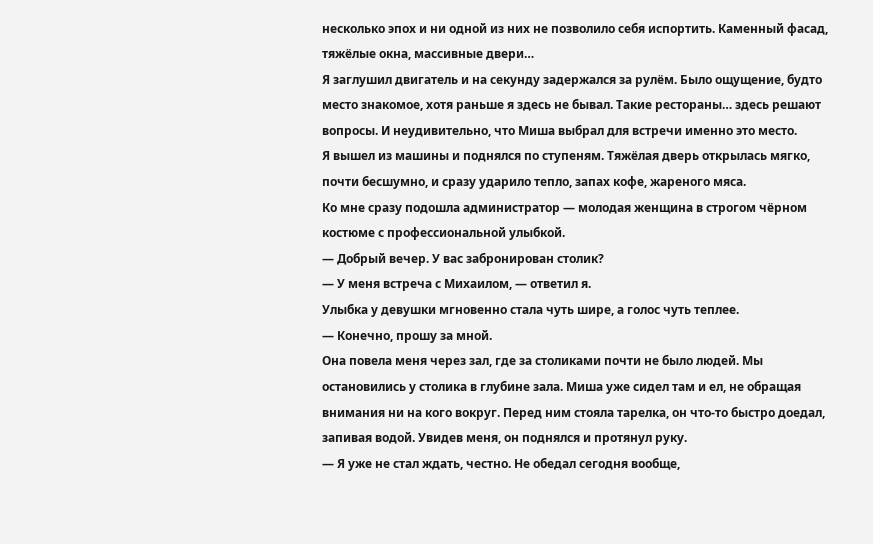несколько эпох и ни одной из них не позволило себя испортить. Каменный фасад, тяжёлые окна, массивные двери…
Я заглушил двигатель и на секунду задержался за рулём. Было ощущение, будто место знакомое, хотя раньше я здесь не бывал. Такие рестораны… здесь решают вопросы. И неудивительно, что Миша выбрал для встречи именно это место.
Я вышел из машины и поднялся по ступеням. Тяжёлая дверь открылась мягко, почти бесшумно, и сразу ударило тепло, запах кофе, жареного мяса.
Ко мне сразу подошла администратор — молодая женщина в строгом чёрном костюме с профессиональной улыбкой.
— Добрый вечер. У вас забронирован столик?
— У меня встреча с Михаилом, — ответил я.
Улыбка у девушки мгновенно стала чуть шире, а голос чуть теплее.
— Конечно, прошу за мной.
Она повела меня через зал, где за столиками почти не было людей. Мы остановились у столика в глубине зала. Миша уже сидел там и ел, не обращая внимания ни на кого вокруг. Перед ним стояла тарелка, он что-то быстро доедал, запивая водой. Увидев меня, он поднялся и протянул руку.
— Я уже не стал ждать, честно. Не обедал сегодня вообще,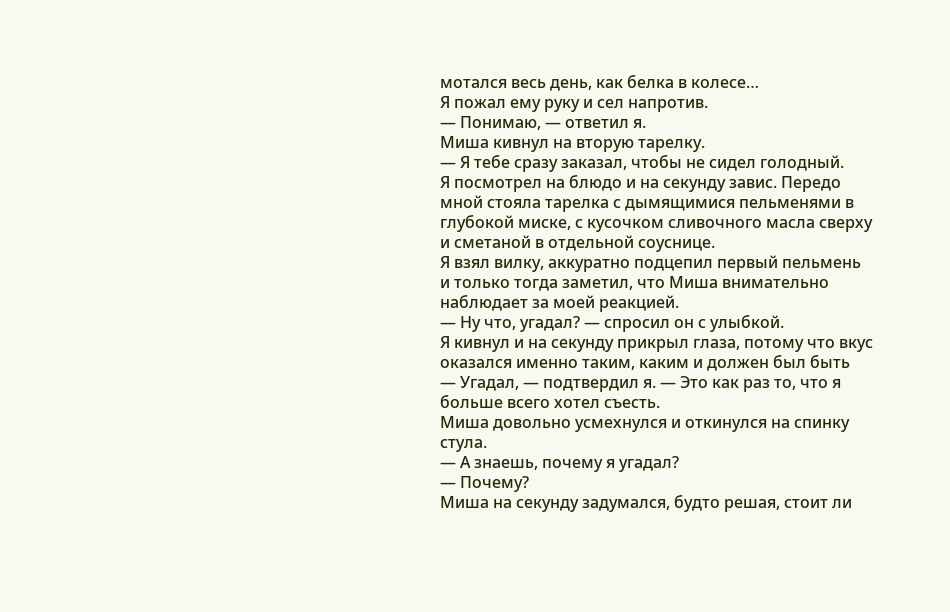мотался весь день, как белка в колесе…
Я пожал ему руку и сел напротив.
— Понимаю, — ответил я.
Миша кивнул на вторую тарелку.
— Я тебе сразу заказал, чтобы не сидел голодный.
Я посмотрел на блюдо и на секунду завис. Передо мной стояла тарелка с дымящимися пельменями в глубокой миске, с кусочком сливочного масла сверху и сметаной в отдельной соуснице.
Я взял вилку, аккуратно подцепил первый пельмень и только тогда заметил, что Миша внимательно наблюдает за моей реакцией.
— Ну что, угадал? — спросил он с улыбкой.
Я кивнул и на секунду прикрыл глаза, потому что вкус оказался именно таким, каким и должен был быть
— Угадал, — подтвердил я. — Это как раз то, что я больше всего хотел съесть.
Миша довольно усмехнулся и откинулся на спинку стула.
— А знаешь, почему я угадал?
— Почему?
Миша на секунду задумался, будто решая, стоит ли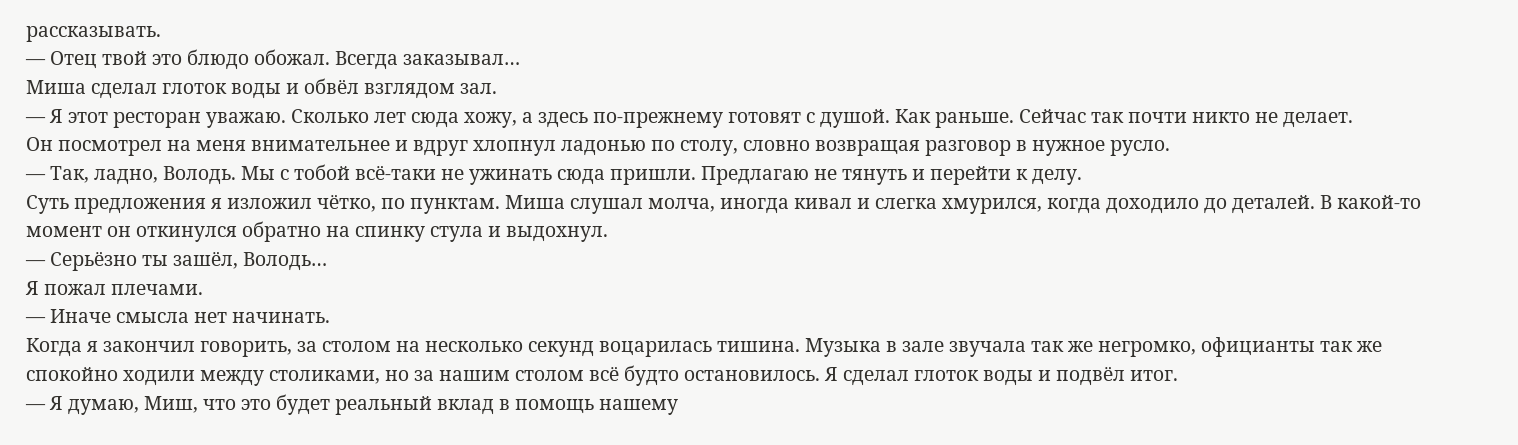рассказывать.
— Отец твой это блюдо обожал. Всегда заказывал…
Миша сделал глоток воды и обвёл взглядом зал.
— Я этот ресторан уважаю. Сколько лет сюда хожу, а здесь по-прежнему готовят с душой. Как раньше. Сейчас так почти никто не делает.
Он посмотрел на меня внимательнее и вдруг хлопнул ладонью по столу, словно возвращая разговор в нужное русло.
— Так, ладно, Володь. Мы с тобой всё-таки не ужинать сюда пришли. Предлагаю не тянуть и перейти к делу.
Суть предложения я изложил чётко, по пунктам. Миша слушал молча, иногда кивал и слегка хмурился, когда доходило до деталей. В какой-то момент он откинулся обратно на спинку стула и выдохнул.
— Серьёзно ты зашёл, Володь…
Я пожал плечами.
— Иначе смысла нет начинать.
Когда я закончил говорить, за столом на несколько секунд воцарилась тишина. Музыка в зале звучала так же негромко, официанты так же спокойно ходили между столиками, но за нашим столом всё будто остановилось. Я сделал глоток воды и подвёл итог.
— Я думаю, Миш, что это будет реальный вклад в помощь нашему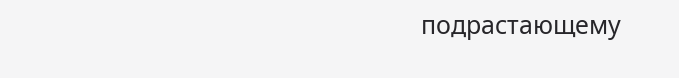подрастающему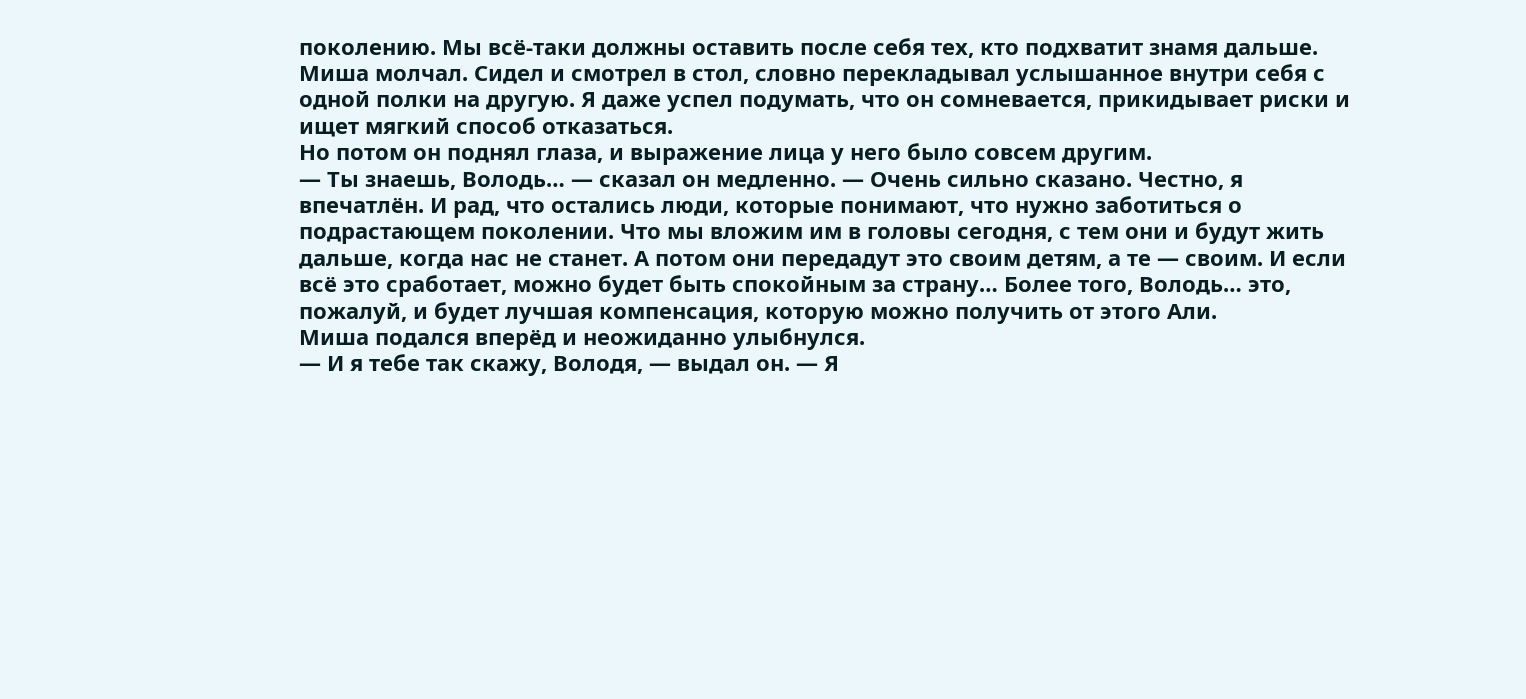поколению. Мы всё-таки должны оставить после себя тех, кто подхватит знамя дальше.
Миша молчал. Сидел и смотрел в стол, словно перекладывал услышанное внутри себя с одной полки на другую. Я даже успел подумать, что он сомневается, прикидывает риски и ищет мягкий способ отказаться.
Но потом он поднял глаза, и выражение лица у него было совсем другим.
— Ты знаешь, Володь… — сказал он медленно. — Очень сильно сказано. Честно, я впечатлён. И рад, что остались люди, которые понимают, что нужно заботиться о подрастающем поколении. Что мы вложим им в головы сегодня, с тем они и будут жить дальше, когда нас не станет. А потом они передадут это своим детям, а те — своим. И если всё это сработает, можно будет быть спокойным за страну… Более того, Володь… это, пожалуй, и будет лучшая компенсация, которую можно получить от этого Али.
Миша подался вперёд и неожиданно улыбнулся.
— И я тебе так скажу, Володя, — выдал он. — Я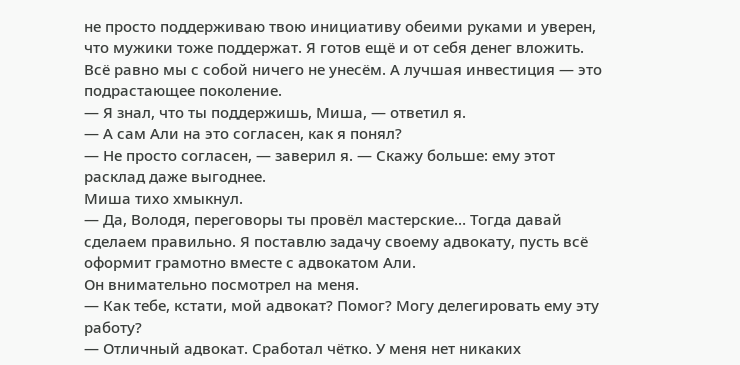не просто поддерживаю твою инициативу обеими руками и уверен, что мужики тоже поддержат. Я готов ещё и от себя денег вложить. Всё равно мы с собой ничего не унесём. А лучшая инвестиция — это подрастающее поколение.
— Я знал, что ты поддержишь, Миша, — ответил я.
— А сам Али на это согласен, как я понял?
— Не просто согласен, — заверил я. — Скажу больше: ему этот расклад даже выгоднее.
Миша тихо хмыкнул.
— Да, Володя, переговоры ты провёл мастерские… Тогда давай сделаем правильно. Я поставлю задачу своему адвокату, пусть всё оформит грамотно вместе с адвокатом Али.
Он внимательно посмотрел на меня.
— Как тебе, кстати, мой адвокат? Помог? Могу делегировать ему эту работу?
— Отличный адвокат. Сработал чётко. У меня нет никаких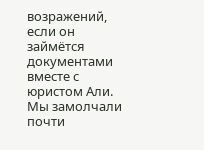возражений, если он займётся документами вместе с юристом Али.
Мы замолчали почти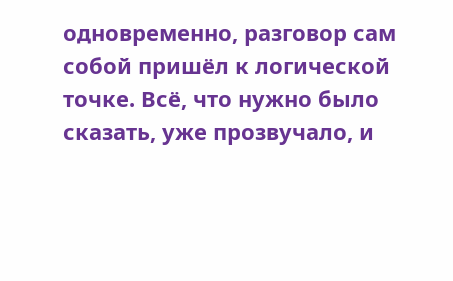одновременно, разговор сам собой пришёл к логической точке. Всё, что нужно было сказать, уже прозвучало, и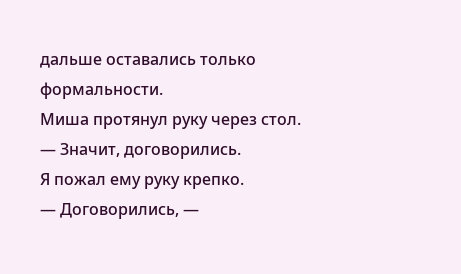дальше оставались только формальности.
Миша протянул руку через стол.
— Значит, договорились.
Я пожал ему руку крепко.
— Договорились, —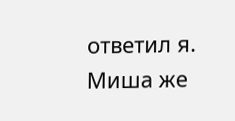ответил я.
Миша же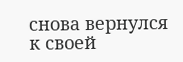снова вернулся к своей